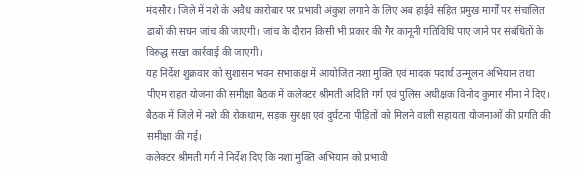मंदसौर। जिले में नशे के अवैध कारोबार पर प्रभावी अंकुश लगाने के लिए अब हाईवे सहित प्रमुख मार्गों पर संचालित ढाबों की सघन जांच की जाएगी। जांच के दौरान किसी भी प्रकार की गैर कानूनी गतिविधि पाए जाने पर संबंधितों के विरुद्ध सख्त कार्रवाई की जाएगी।
यह निर्देश शुक्रवार को सुशासन भवन सभाकक्ष में आयोजित नशा मुक्ति एवं मादक पदार्थ उन्मूलन अभियान तथा पीएम राहत योजना की समीक्षा बैठक में कलेक्टर श्रीमती अदिति गर्ग एवं पुलिस अधीक्षक विनोद कुमार मीना ने दिए। बैठक में जिले में नशे की रोकथाम, सड़क सुरक्षा एवं दुर्घटना पीड़ितों को मिलने वाली सहायता योजनाओं की प्रगति की समीक्षा की गई।
कलेक्टर श्रीमती गर्ग ने निर्देश दिए कि नशा मुक्ति अभियान को प्रभावी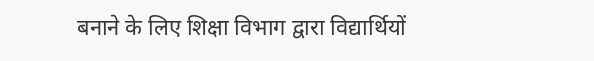बनाने के लिए शिक्षा विभाग द्वारा विद्यार्थियों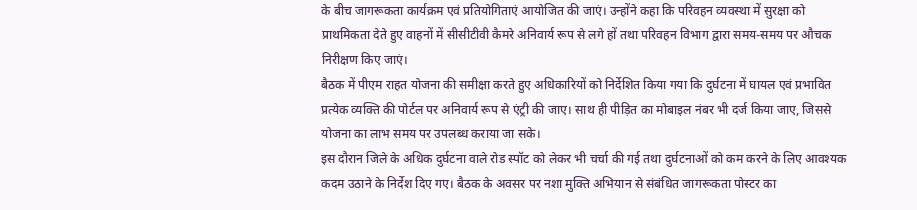के बीच जागरूकता कार्यक्रम एवं प्रतियोगिताएं आयोजित की जाएं। उन्होंने कहा कि परिवहन व्यवस्था में सुरक्षा को प्राथमिकता देते हुए वाहनों में सीसीटीवी कैमरे अनिवार्य रूप से लगे हों तथा परिवहन विभाग द्वारा समय-समय पर औचक निरीक्षण किए जाएं।
बैठक में पीएम राहत योजना की समीक्षा करते हुए अधिकारियों को निर्देशित किया गया कि दुर्घटना में घायल एवं प्रभावित प्रत्येक व्यक्ति की पोर्टल पर अनिवार्य रूप से एंट्री की जाए। साथ ही पीड़ित का मोबाइल नंबर भी दर्ज किया जाए, जिससे योजना का लाभ समय पर उपलब्ध कराया जा सके।
इस दौरान जिले के अधिक दुर्घटना वाले रोड स्पॉट को लेकर भी चर्चा की गई तथा दुर्घटनाओं को कम करने के लिए आवश्यक कदम उठाने के निर्देश दिए गए। बैठक के अवसर पर नशा मुक्ति अभियान से संबंधित जागरूकता पोस्टर का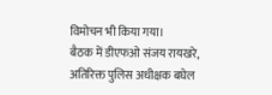विमोचन भी किया गया।
बैठक में डीएफओ संजय रायखरे, अतिरिक्त पुलिस अधीक्षक बघेल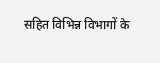सहित विभिन्न विभागों के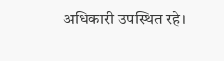अधिकारी उपस्थित रहे।